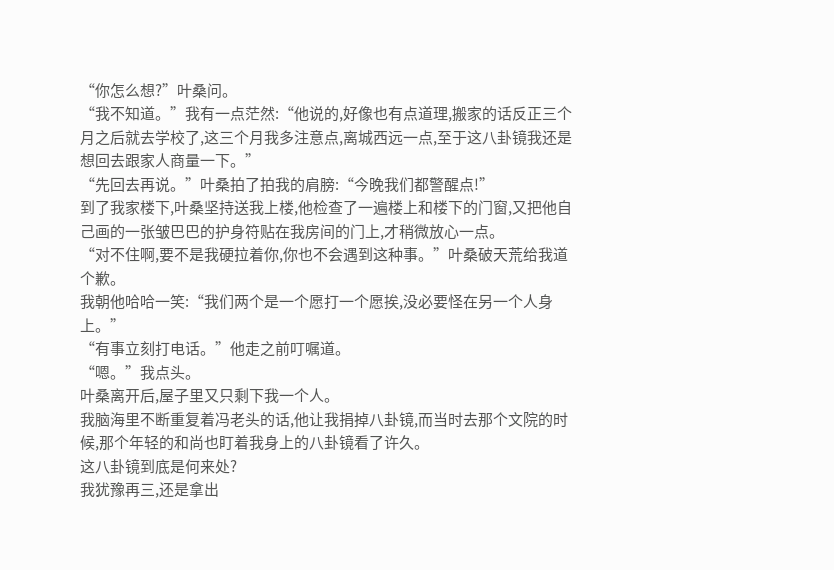“你怎么想?”叶桑问。
“我不知道。”我有一点茫然:“他说的,好像也有点道理,搬家的话反正三个月之后就去学校了,这三个月我多注意点,离城西远一点,至于这八卦镜我还是想回去跟家人商量一下。”
“先回去再说。”叶桑拍了拍我的肩膀:“今晚我们都警醒点!”
到了我家楼下,叶桑坚持送我上楼,他检查了一遍楼上和楼下的门窗,又把他自己画的一张皱巴巴的护身符贴在我房间的门上,才稍微放心一点。
“对不住啊,要不是我硬拉着你,你也不会遇到这种事。”叶桑破天荒给我道个歉。
我朝他哈哈一笑:“我们两个是一个愿打一个愿挨,没必要怪在另一个人身上。”
“有事立刻打电话。”他走之前叮嘱道。
“嗯。”我点头。
叶桑离开后,屋子里又只剩下我一个人。
我脑海里不断重复着冯老头的话,他让我捐掉八卦镜,而当时去那个文院的时候,那个年轻的和尚也盯着我身上的八卦镜看了许久。
这八卦镜到底是何来处?
我犹豫再三,还是拿出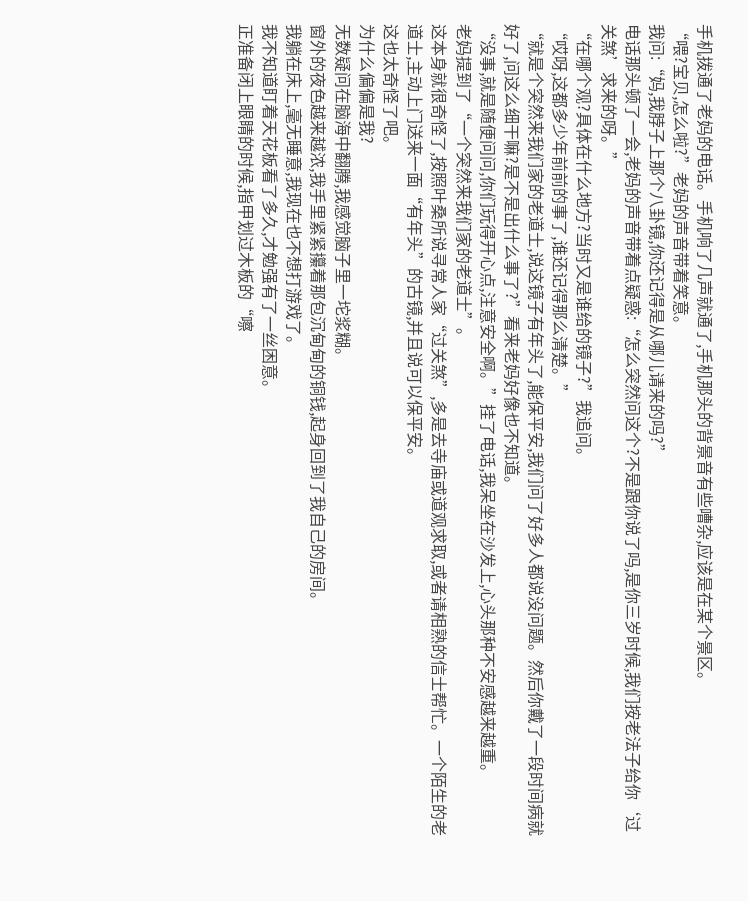手机拨通了老妈的电话。手机响了几声就通了,手机那头的背景音有些嘈杂,应该是在某个景区。
“喂?宝贝,怎么啦?”老妈的声音带着笑意。
我问:“妈,我脖子上那个八卦镜,你还记得是从哪儿请来的吗?”
电话那头顿了一会,老妈的声音带着点疑惑:“怎么突然问这个?不是跟你说了吗,是你三岁时候,我们按老法子给你‘过关煞’求来的呀。”
“在哪个观?具体在什么地方?当时又是谁给的镜子?”我追问。
“哎呀,这都多少年前前的事了,谁还记得那么清楚。”
“就是个突然来我们家的老道士,说这镜子有年头了,能保平安,我们问了好多人都说没问题。然后你戴了一段时间病就好了,问这么细干嘛?是不是出什么事了?”看来老妈好像也不知道。
“没事,就是随便问问,你们玩得开心点,注意安全啊。”挂了电话,我呆坐在沙发上,心头那种不安感越来越重。
老妈提到了“一个突然来我们家的老道士”。
这本身就很奇怪了,按照叶桑所说寻常人家“过关煞”,多是去寺庙或道观求取,或者请相熟的信士帮忙。一个陌生的老道士,主动上门送来一面“有年头”的古镜,并且说可以保平安。
这也太奇怪了吧。
为什么偏偏是我?
无数疑问在脑海中翻腾,我感觉脑子里一坨浆糊。
窗外的夜色越来越浓,我手里紧紧攥着那包沉甸甸的铜钱,起身回到了我自己的房间。
我躺在床上,毫无睡意,我现在也不想打游戏了。
我不知道盯着天花板看了多久,才勉强有了一丝困意。
正准备闭上眼睛的时候,指甲划过木板的“嚓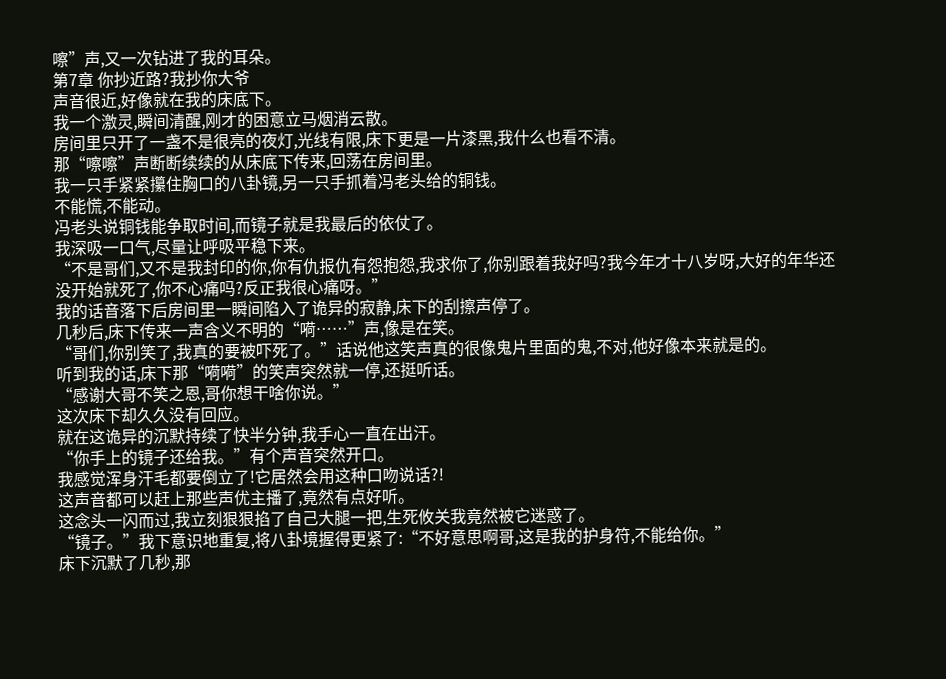嚓”声,又一次钻进了我的耳朵。
第7章 你抄近路?我抄你大爷
声音很近,好像就在我的床底下。
我一个激灵,瞬间清醒,刚才的困意立马烟消云散。
房间里只开了一盏不是很亮的夜灯,光线有限,床下更是一片漆黑,我什么也看不清。
那“嚓嚓”声断断续续的从床底下传来,回荡在房间里。
我一只手紧紧攥住胸口的八卦镜,另一只手抓着冯老头给的铜钱。
不能慌,不能动。
冯老头说铜钱能争取时间,而镜子就是我最后的依仗了。
我深吸一口气,尽量让呼吸平稳下来。
“不是哥们,又不是我封印的你,你有仇报仇有怨抱怨,我求你了,你别跟着我好吗?我今年才十八岁呀,大好的年华还没开始就死了,你不心痛吗?反正我很心痛呀。”
我的话音落下后房间里一瞬间陷入了诡异的寂静,床下的刮擦声停了。
几秒后,床下传来一声含义不明的“嗬……”声,像是在笑。
“哥们,你别笑了,我真的要被吓死了。”话说他这笑声真的很像鬼片里面的鬼,不对,他好像本来就是的。
听到我的话,床下那“嗬嗬”的笑声突然就一停,还挺听话。
“感谢大哥不笑之恩,哥你想干啥你说。”
这次床下却久久没有回应。
就在这诡异的沉默持续了快半分钟,我手心一直在出汗。
“你手上的镜子还给我。”有个声音突然开口。
我感觉浑身汗毛都要倒立了!它居然会用这种口吻说话?!
这声音都可以赶上那些声优主播了,竟然有点好听。
这念头一闪而过,我立刻狠狠掐了自己大腿一把,生死攸关我竟然被它迷惑了。
“镜子。”我下意识地重复,将八卦境握得更紧了:“不好意思啊哥,这是我的护身符,不能给你。”
床下沉默了几秒,那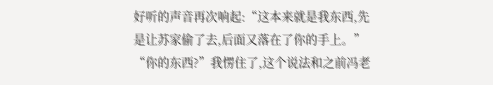好听的声音再次响起:“这本来就是我东西,先是让苏家偷了去,后面又落在了你的手上。”
“你的东西?”我愣住了,这个说法和之前冯老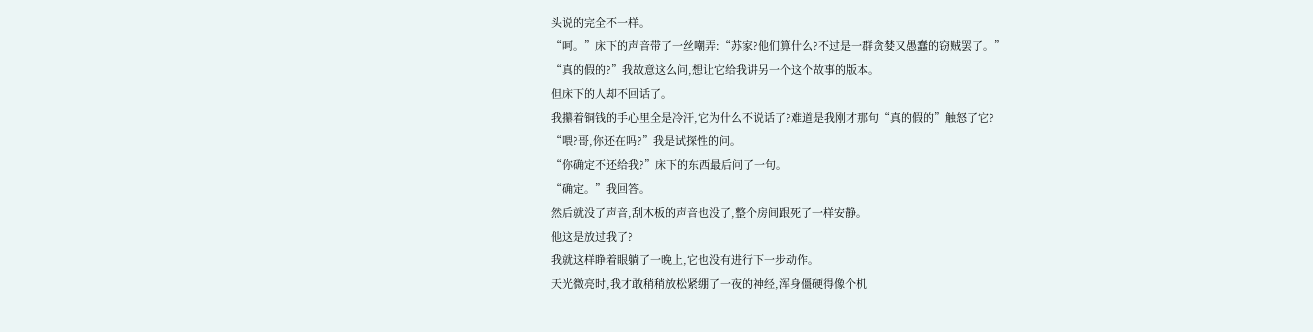头说的完全不一样。
“呵。”床下的声音带了一丝嘲弄:“苏家?他们算什么?不过是一群贪婪又愚蠢的窃贼罢了。”
“真的假的?”我故意这么问,想让它给我讲另一个这个故事的版本。
但床下的人却不回话了。
我攥着铜钱的手心里全是冷汗,它为什么不说话了?难道是我刚才那句“真的假的”触怒了它?
“喂?哥,你还在吗?”我是试探性的问。
“你确定不还给我?”床下的东西最后问了一句。
“确定。”我回答。
然后就没了声音,刮木板的声音也没了,整个房间跟死了一样安静。
他这是放过我了?
我就这样睁着眼躺了一晚上,它也没有进行下一步动作。
天光微亮时,我才敢稍稍放松紧绷了一夜的神经,浑身僵硬得像个机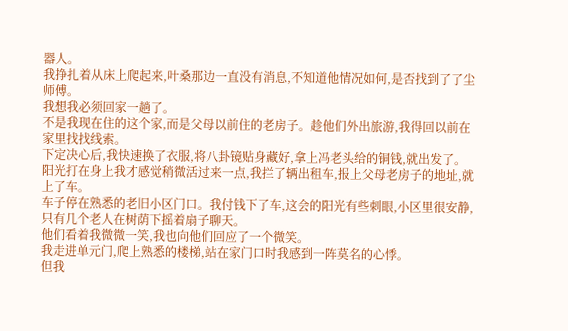器人。
我挣扎着从床上爬起来,叶桑那边一直没有消息,不知道他情况如何,是否找到了了尘师傅。
我想我必须回家一趟了。
不是我现在住的这个家,而是父母以前住的老房子。趁他们外出旅游,我得回以前在家里找找线索。
下定决心后,我快速换了衣服,将八卦镜贴身藏好,拿上冯老头给的铜钱,就出发了。
阳光打在身上我才感觉稍微活过来一点,我拦了辆出租车,报上父母老房子的地址,就上了车。
车子停在熟悉的老旧小区门口。我付钱下了车,这会的阳光有些刺眼,小区里很安静,只有几个老人在树荫下摇着扇子聊天。
他们看着我微微一笑,我也向他们回应了一个微笑。
我走进单元门,爬上熟悉的楼梯,站在家门口时我感到一阵莫名的心悸。
但我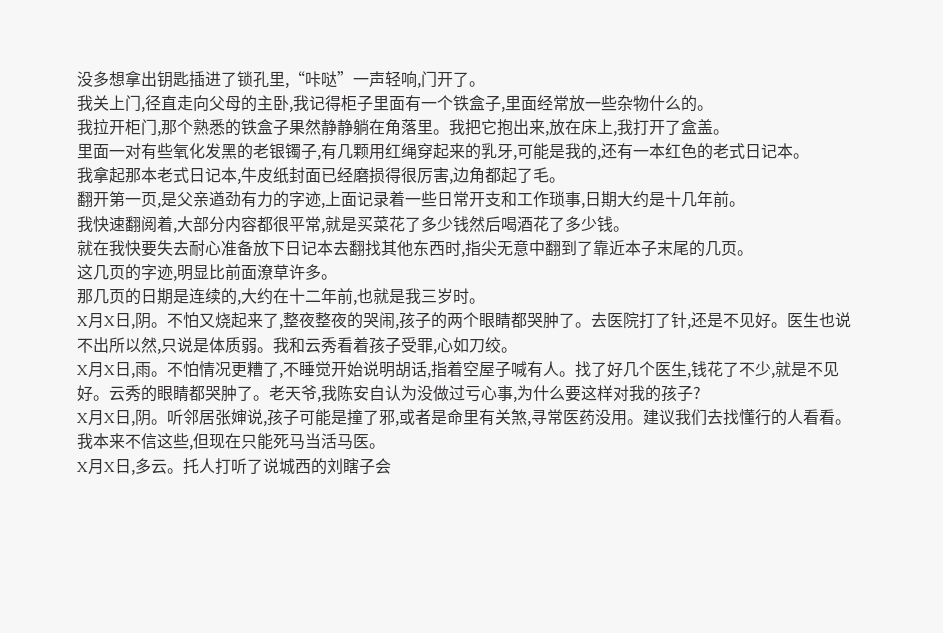没多想拿出钥匙插进了锁孔里,“咔哒”一声轻响,门开了。
我关上门,径直走向父母的主卧,我记得柜子里面有一个铁盒子,里面经常放一些杂物什么的。
我拉开柜门,那个熟悉的铁盒子果然静静躺在角落里。我把它抱出来,放在床上,我打开了盒盖。
里面一对有些氧化发黑的老银镯子,有几颗用红绳穿起来的乳牙,可能是我的,还有一本红色的老式日记本。
我拿起那本老式日记本,牛皮纸封面已经磨损得很厉害,边角都起了毛。
翻开第一页,是父亲遒劲有力的字迹,上面记录着一些日常开支和工作琐事,日期大约是十几年前。
我快速翻阅着,大部分内容都很平常,就是买菜花了多少钱然后喝酒花了多少钱。
就在我快要失去耐心准备放下日记本去翻找其他东西时,指尖无意中翻到了靠近本子末尾的几页。
这几页的字迹,明显比前面潦草许多。
那几页的日期是连续的,大约在十二年前,也就是我三岁时。
X月X日,阴。不怕又烧起来了,整夜整夜的哭闹,孩子的两个眼睛都哭肿了。去医院打了针,还是不见好。医生也说不出所以然,只说是体质弱。我和云秀看着孩子受罪,心如刀绞。
X月X日,雨。不怕情况更糟了,不睡觉开始说明胡话,指着空屋子喊有人。找了好几个医生,钱花了不少,就是不见好。云秀的眼睛都哭肿了。老天爷,我陈安自认为没做过亏心事,为什么要这样对我的孩子?
X月X日,阴。听邻居张婶说,孩子可能是撞了邪,或者是命里有关煞,寻常医药没用。建议我们去找懂行的人看看。我本来不信这些,但现在只能死马当活马医。
X月X日,多云。托人打听了说城西的刘瞎子会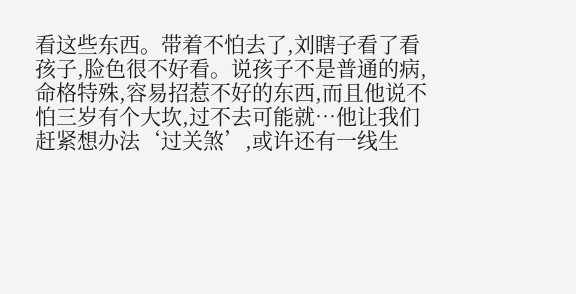看这些东西。带着不怕去了,刘瞎子看了看孩子,脸色很不好看。说孩子不是普通的病,命格特殊,容易招惹不好的东西,而且他说不怕三岁有个大坎,过不去可能就…他让我们赶紧想办法‘过关煞’,或许还有一线生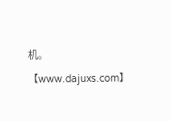机。
【www.dajuxs.com】